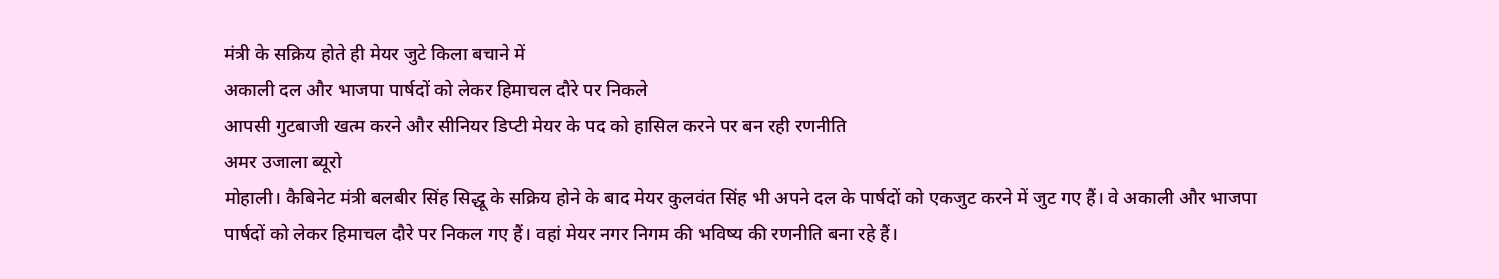मंत्री के सक्रिय होते ही मेयर जुटे किला बचाने में
अकाली दल और भाजपा पार्षदों को लेकर हिमाचल दौरे पर निकले
आपसी गुटबाजी खत्म करने और सीनियर डिप्टी मेयर के पद को हासिल करने पर बन रही रणनीति
अमर उजाला ब्यूरो
मोहाली। कैबिनेट मंत्री बलबीर सिंह सिद्धू के सक्रिय होने के बाद मेयर कुलवंत सिंह भी अपने दल के पार्षदों को एकजुट करने में जुट गए हैं। वे अकाली और भाजपा पार्षदों को लेकर हिमाचल दौरे पर निकल गए हैं। वहां मेयर नगर निगम की भविष्य की रणनीति बना रहे हैं।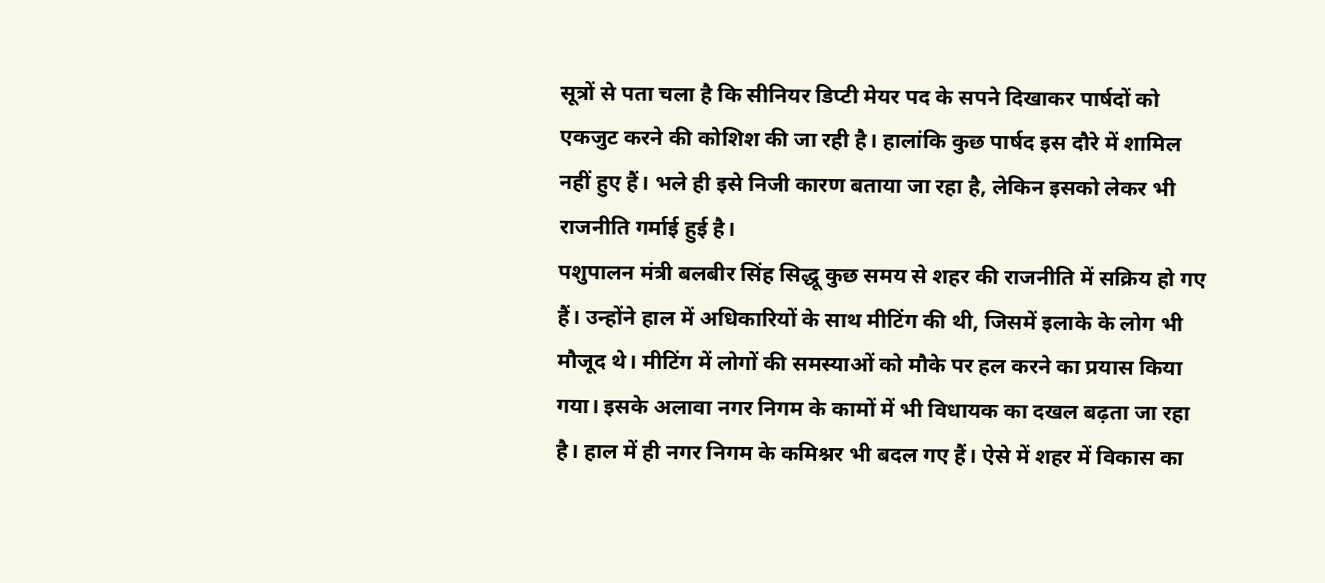सूत्रों से पता चला है कि सीनियर डिप्टी मेयर पद के सपने दिखाकर पार्षदों को एकजुट करने की कोशिश की जा रही है। हालांकि कुछ पार्षद इस दौरे में शामिल नहीं हुए हैं। भले ही इसे निजी कारण बताया जा रहा है, लेकिन इसको लेकर भी राजनीति गर्माई हुई है।
पशुपालन मंत्री बलबीर सिंह सिद्धू कुछ समय से शहर की राजनीति में सक्रिय हो गए हैं। उन्होंने हाल में अधिकारियों के साथ मीटिंग की थी, जिसमें इलाके के लोग भी मौजूद थे। मीटिंग में लोगों की समस्याओं को मौके पर हल करने का प्रयास किया गया। इसके अलावा नगर निगम के कामों में भी विधायक का दखल बढ़ता जा रहा है। हाल में ही नगर निगम के कमिश्नर भी बदल गए हैं। ऐसे में शहर में विकास का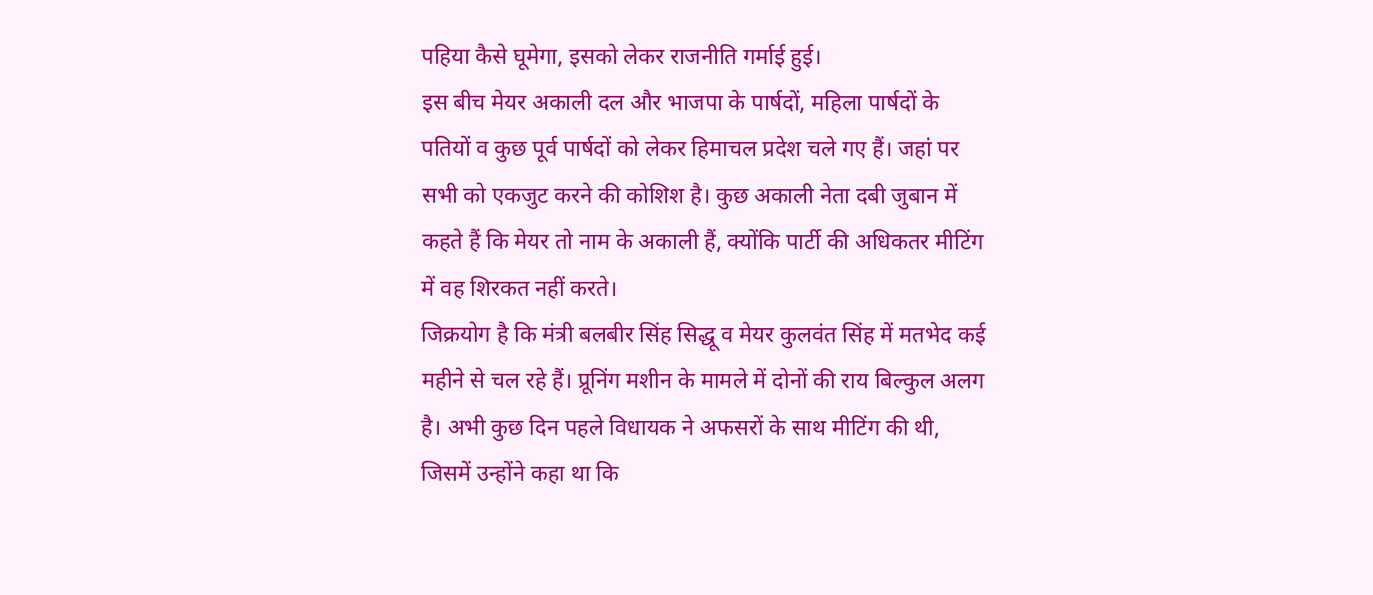पहिया कैसे घूमेगा, इसको लेकर राजनीति गर्माई हुई।
इस बीच मेयर अकाली दल और भाजपा के पार्षदों, महिला पार्षदों के पतियों व कुछ पूर्व पार्षदों को लेकर हिमाचल प्रदेश चले गए हैं। जहां पर सभी को एकजुट करने की कोशिश है। कुछ अकाली नेता दबी जुबान में कहते हैं कि मेयर तो नाम के अकाली हैं, क्योंकि पार्टी की अधिकतर मीटिंग में वह शिरकत नहीं करते।
जिक्रयोग है कि मंत्री बलबीर सिंह सिद्धू व मेयर कुलवंत सिंह में मतभेद कई महीने से चल रहे हैं। प्रूनिंग मशीन के मामले में दोनों की राय बिल्कुल अलग है। अभी कुछ दिन पहले विधायक ने अफसरों के साथ मीटिंग की थी, जिसमें उन्होंने कहा था कि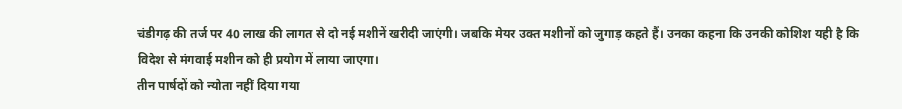चंडीगढ़ की तर्ज पर 40 लाख की लागत से दो नई मशीनें खरीदी जाएंगी। जबकि मेयर उक्त मशीनों को जुगाड़ कहते हैं। उनका कहना कि उनकी कोशिश यही है कि विदेश से मंगवाई मशीन को ही प्रयोग में लाया जाएगा।
तीन पार्षदों को न्योता नहीं दिया गया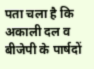पता चला है कि अकाली दल व बीजेपी के पार्षदों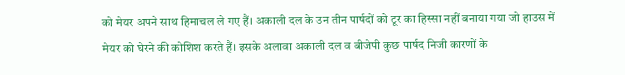को मेयर अपने साथ हिमाचल ले गए हैं। अकाली दल के उन तीन पार्षदों को टूर का हिस्सा नहीं बनाया गया जो हाउस में मेयर को घेरने की कोशिश करते हैं। इसके अलावा अकाली दल व बीजेपी कुछ पार्षद निजी कारणों के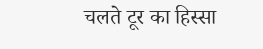चलते टूर का हिस्सा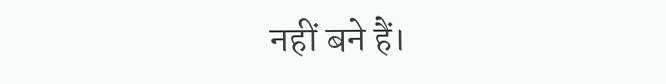नहीं बने हैं।